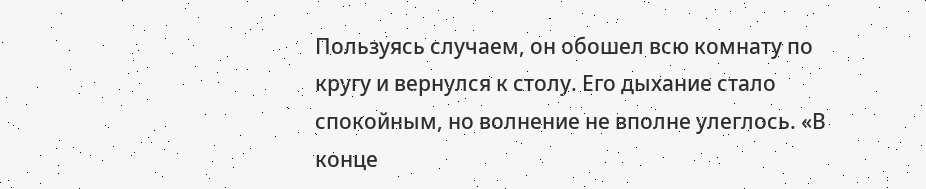Пользуясь случаем, он обошел всю комнату по кругу и вернулся к столу. Его дыхание стало спокойным, но волнение не вполне улеглось. «В конце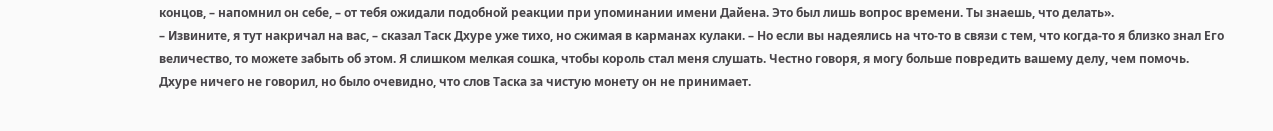концов, – напомнил он себе, – от тебя ожидали подобной реакции при упоминании имени Дайена. Это был лишь вопрос времени. Ты знаешь, что делать».
– Извините, я тут накричал на вас, – сказал Таск Дхуре уже тихо, но сжимая в карманах кулаки. – Но если вы надеялись на что-то в связи с тем, что когда-то я близко знал Его величество, то можете забыть об этом. Я слишком мелкая сошка, чтобы король стал меня слушать. Честно говоря, я могу больше повредить вашему делу, чем помочь.
Дхуре ничего не говорил, но было очевидно, что слов Таска за чистую монету он не принимает.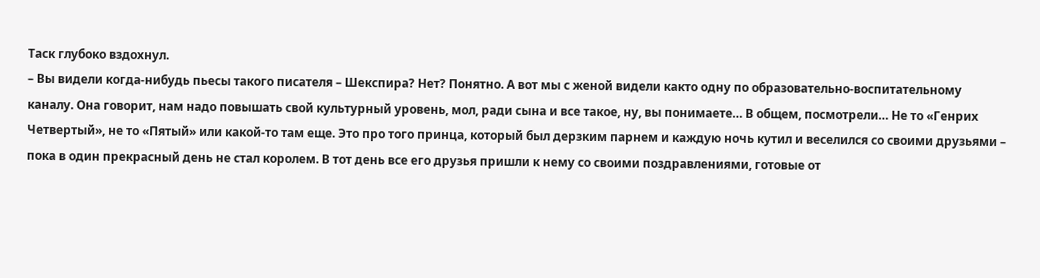Таск глубоко вздохнул.
– Вы видели когда-нибудь пьесы такого писателя – Шекспира? Нет? Понятно. А вот мы с женой видели както одну по образовательно-воспитательному каналу. Она говорит, нам надо повышать свой культурный уровень, мол, ради сына и все такое, ну, вы понимаете… В общем, посмотрели… Не то «Генрих Четвертый», не то «Пятый» или какой-то там еще. Это про того принца, который был дерзким парнем и каждую ночь кутил и веселился со своими друзьями – пока в один прекрасный день не стал королем. В тот день все его друзья пришли к нему со своими поздравлениями, готовые от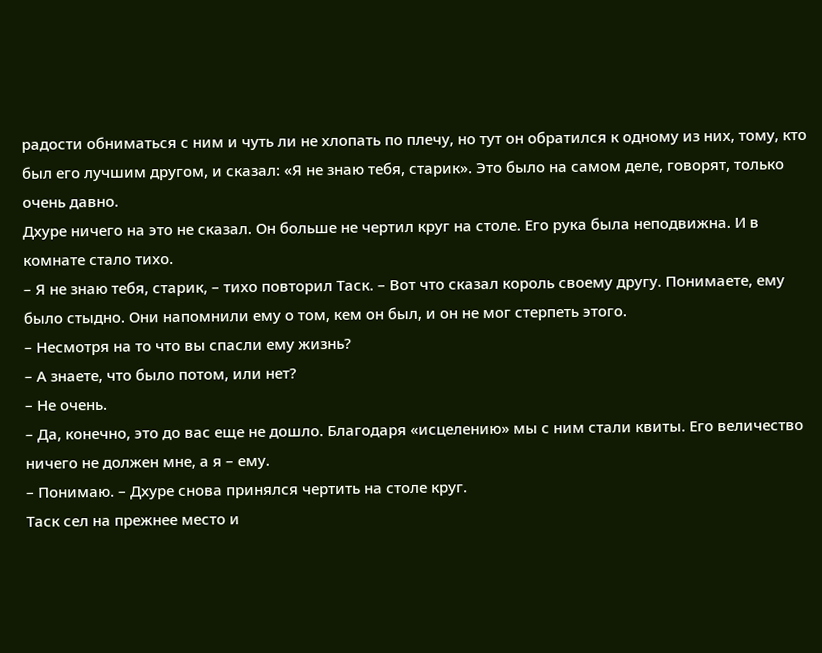радости обниматься с ним и чуть ли не хлопать по плечу, но тут он обратился к одному из них, тому, кто был его лучшим другом, и сказал: «Я не знаю тебя, старик». Это было на самом деле, говорят, только очень давно.
Дхуре ничего на это не сказал. Он больше не чертил круг на столе. Его рука была неподвижна. И в комнате стало тихо.
– Я не знаю тебя, старик, – тихо повторил Таск. – Вот что сказал король своему другу. Понимаете, ему было стыдно. Они напомнили ему о том, кем он был, и он не мог стерпеть этого.
– Несмотря на то что вы спасли ему жизнь?
– А знаете, что было потом, или нет?
– Не очень.
– Да, конечно, это до вас еще не дошло. Благодаря «исцелению» мы с ним стали квиты. Его величество ничего не должен мне, а я – ему.
– Понимаю. – Дхуре снова принялся чертить на столе круг.
Таск сел на прежнее место и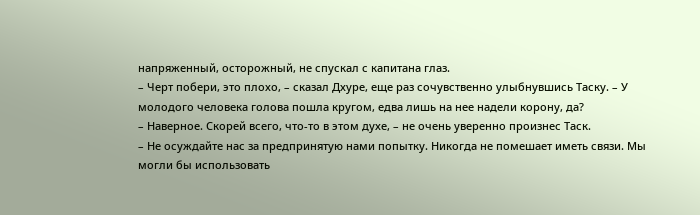напряженный, осторожный, не спускал с капитана глаз.
– Черт побери, это плохо, – сказал Дхуре, еще раз сочувственно улыбнувшись Таску. – У молодого человека голова пошла кругом, едва лишь на нее надели корону, да?
– Наверное. Скорей всего, что-то в этом духе, – не очень уверенно произнес Таск.
– Не осуждайте нас за предпринятую нами попытку. Никогда не помешает иметь связи. Мы могли бы использовать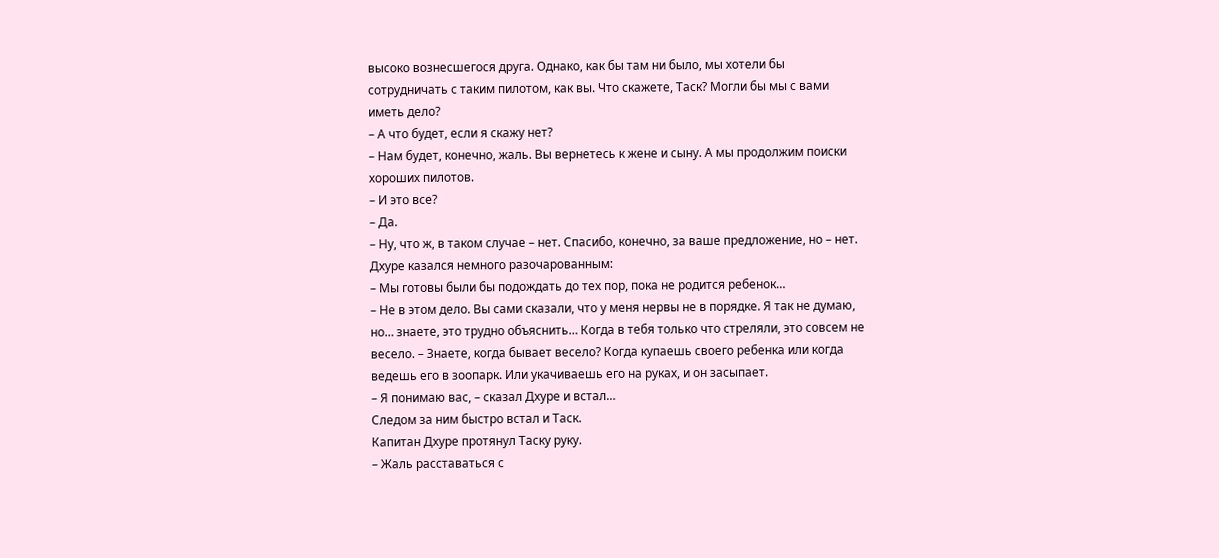высоко вознесшегося друга. Однако, как бы там ни было, мы хотели бы сотрудничать с таким пилотом, как вы. Что скажете, Таск? Могли бы мы с вами иметь дело?
– А что будет, если я скажу нет?
– Нам будет, конечно, жаль. Вы вернетесь к жене и сыну. А мы продолжим поиски хороших пилотов.
– И это все?
– Да.
– Ну, что ж, в таком случае – нет. Спасибо, конечно, за ваше предложение, но – нет.
Дхуре казался немного разочарованным:
– Мы готовы были бы подождать до тех пор, пока не родится ребенок…
– Не в этом дело. Вы сами сказали, что у меня нервы не в порядке. Я так не думаю, но… знаете, это трудно объяснить… Когда в тебя только что стреляли, это совсем не весело. – Знаете, когда бывает весело? Когда купаешь своего ребенка или когда ведешь его в зоопарк. Или укачиваешь его на руках, и он засыпает.
– Я понимаю вас, – сказал Дхуре и встал…
Следом за ним быстро встал и Таск.
Капитан Дхуре протянул Таску руку.
– Жаль расставаться с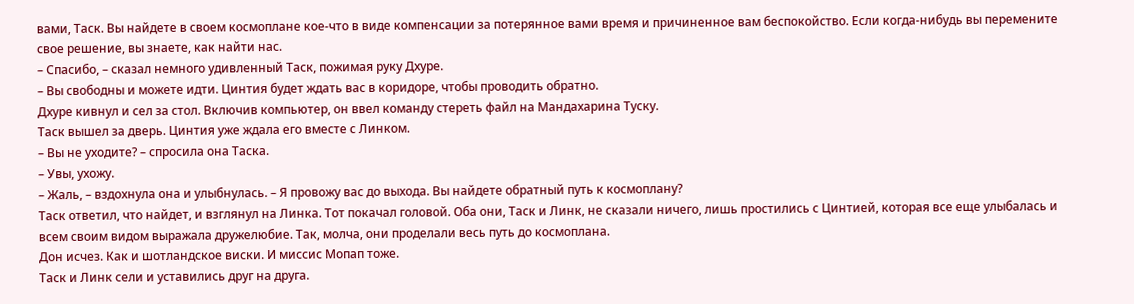вами, Таск. Вы найдете в своем космоплане кое-что в виде компенсации за потерянное вами время и причиненное вам беспокойство. Если когда-нибудь вы перемените свое решение, вы знаете, как найти нас.
– Спасибо, – сказал немного удивленный Таск, пожимая руку Дхуре.
– Вы свободны и можете идти. Цинтия будет ждать вас в коридоре, чтобы проводить обратно.
Дхуре кивнул и сел за стол. Включив компьютер, он ввел команду стереть файл на Мандахарина Туску.
Таск вышел за дверь. Цинтия уже ждала его вместе с Линком.
– Вы не уходите? – спросила она Таска.
– Увы, ухожу.
– Жаль, – вздохнула она и улыбнулась. – Я провожу вас до выхода. Вы найдете обратный путь к космоплану?
Таск ответил, что найдет, и взглянул на Линка. Тот покачал головой. Оба они, Таск и Линк, не сказали ничего, лишь простились с Цинтией, которая все еще улыбалась и всем своим видом выражала дружелюбие. Так, молча, они проделали весь путь до космоплана.
Дон исчез. Как и шотландское виски. И миссис Мопап тоже.
Таск и Линк сели и уставились друг на друга.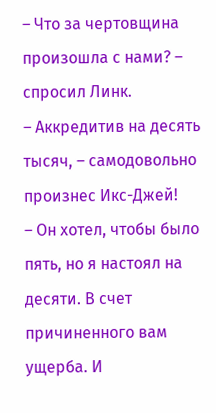– Что за чертовщина произошла с нами? – спросил Линк.
– Аккредитив на десять тысяч, – самодовольно произнес Икс-Джей!
– Он хотел, чтобы было пять, но я настоял на десяти. В счет причиненного вам ущерба. И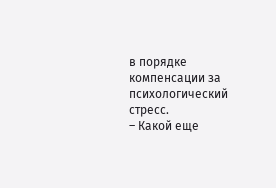в порядке компенсации за психологический стресс.
– Какой еще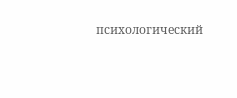психологический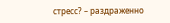стресс? – раздраженно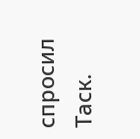спросил Таск.